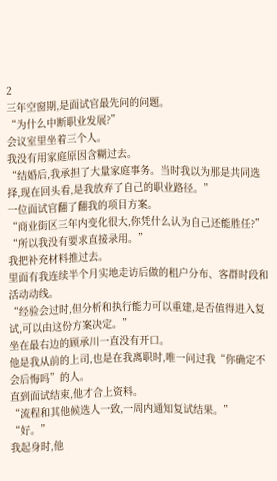2
三年空窗期,是面试官最先问的问题。
“为什么中断职业发展?”
会议室里坐着三个人。
我没有用家庭原因含糊过去。
“结婚后,我承担了大量家庭事务。当时我以为那是共同选择,现在回头看,是我放弃了自己的职业路径。”
一位面试官翻了翻我的项目方案。
“商业街区三年内变化很大,你凭什么认为自己还能胜任?”
“所以我没有要求直接录用。”
我把补充材料推过去。
里面有我连续半个月实地走访后做的租户分布、客群时段和活动动线。
“经验会过时,但分析和执行能力可以重建,是否值得进入复试,可以由这份方案决定。”
坐在最右边的顾承川一直没有开口。
他是我从前的上司,也是在我离职时,唯一问过我“你确定不会后悔吗”的人。
直到面试结束,他才合上资料。
“流程和其他候选人一致,一周内通知复试结果。”
“好。”
我起身时,他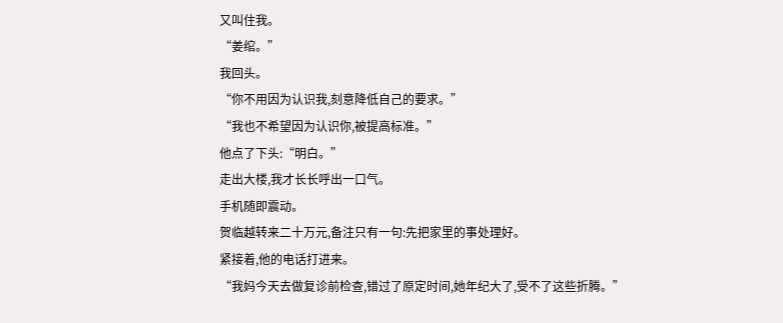又叫住我。
“姜绾。”
我回头。
“你不用因为认识我,刻意降低自己的要求。”
“我也不希望因为认识你,被提高标准。”
他点了下头:“明白。”
走出大楼,我才长长呼出一口气。
手机随即震动。
贺临越转来二十万元,备注只有一句:先把家里的事处理好。
紧接着,他的电话打进来。
“我妈今天去做复诊前检查,错过了原定时间,她年纪大了,受不了这些折腾。”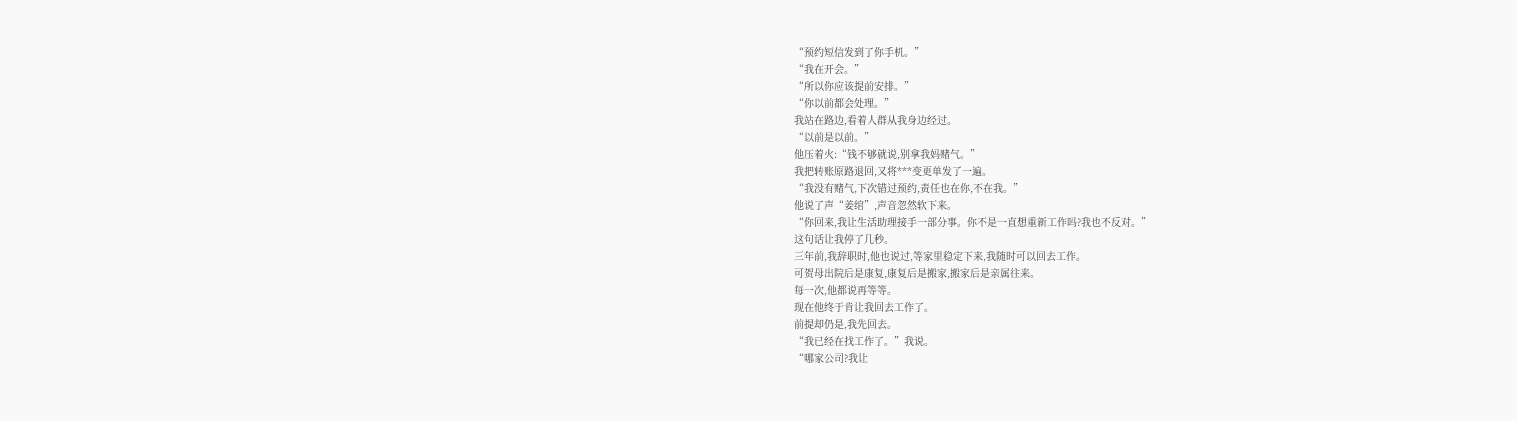“预约短信发到了你手机。”
“我在开会。”
“所以你应该提前安排。”
“你以前都会处理。”
我站在路边,看着人群从我身边经过。
“以前是以前。”
他压着火:“钱不够就说,别拿我妈赌气。”
我把转账原路退回,又将***变更单发了一遍。
“我没有赌气,下次错过预约,责任也在你,不在我。”
他说了声“姜绾”,声音忽然软下来。
“你回来,我让生活助理接手一部分事。你不是一直想重新工作吗?我也不反对。”
这句话让我停了几秒。
三年前,我辞职时,他也说过,等家里稳定下来,我随时可以回去工作。
可贺母出院后是康复,康复后是搬家,搬家后是亲属往来。
每一次,他都说再等等。
现在他终于肯让我回去工作了。
前提却仍是,我先回去。
“我已经在找工作了。”我说。
“哪家公司?我让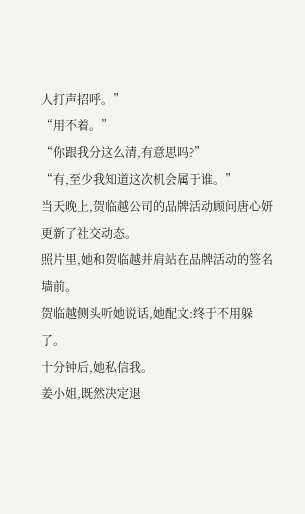人打声招呼。”
“用不着。”
“你跟我分这么清,有意思吗?”
“有,至少我知道这次机会属于谁。”
当天晚上,贺临越公司的品牌活动顾问唐心妍更新了社交动态。
照片里,她和贺临越并肩站在品牌活动的签名墙前。
贺临越侧头听她说话,她配文:终于不用躲了。
十分钟后,她私信我。
姜小姐,既然决定退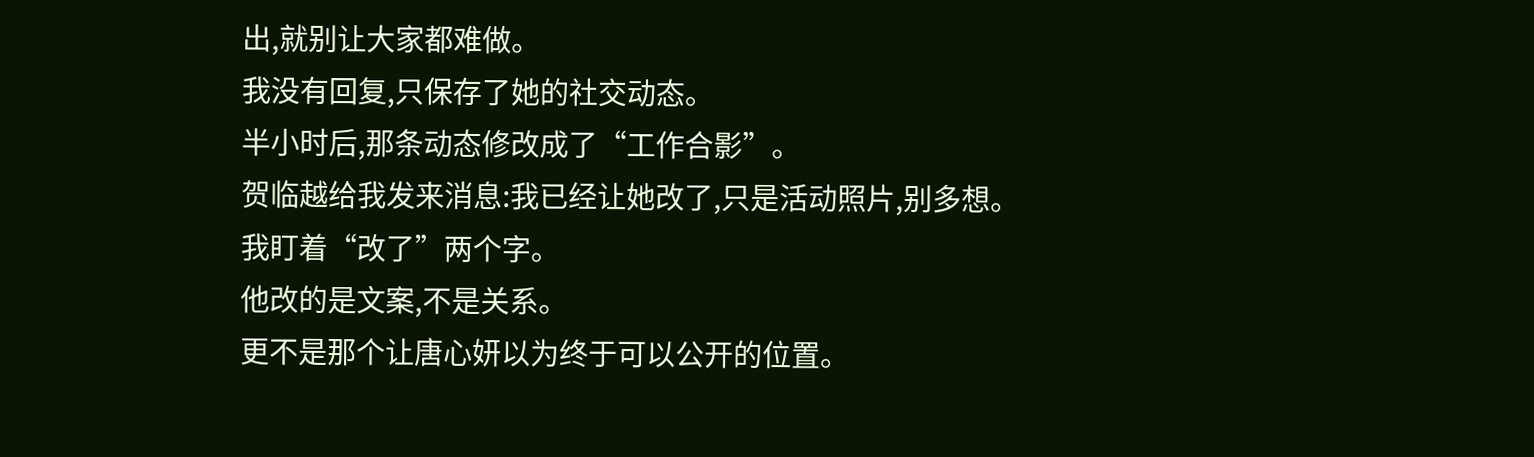出,就别让大家都难做。
我没有回复,只保存了她的社交动态。
半小时后,那条动态修改成了“工作合影”。
贺临越给我发来消息:我已经让她改了,只是活动照片,别多想。
我盯着“改了”两个字。
他改的是文案,不是关系。
更不是那个让唐心妍以为终于可以公开的位置。